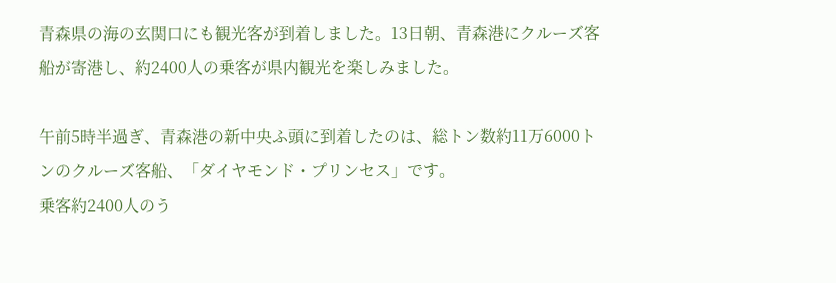青森県の海の玄関口にも観光客が到着しました。13日朝、青森港にクルーズ客船が寄港し、約2400人の乗客が県内観光を楽しみました。

午前5時半過ぎ、青森港の新中央ふ頭に到着したのは、総トン数約11万6000トンのクルーズ客船、「ダイヤモンド・プリンセス」です。
乗客約2400人のう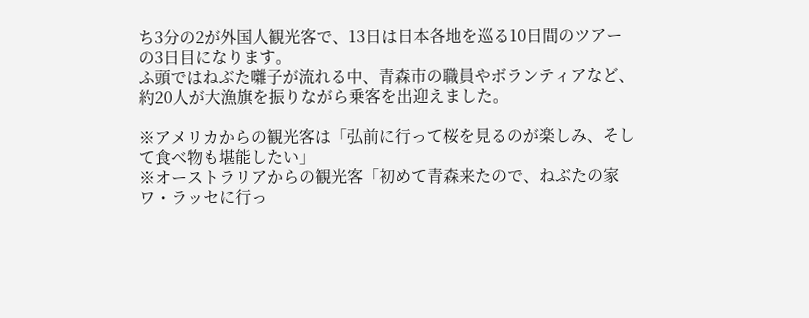ち3分の2が外国人観光客で、13日は日本各地を巡る10日間のツアーの3日目になります。
ふ頭ではねぶた囃子が流れる中、青森市の職員やボランティアなど、約20人が大漁旗を振りながら乗客を出迎えました。

※アメリカからの観光客は「弘前に行って桜を見るのが楽しみ、そして食べ物も堪能したい」
※オーストラリアからの観光客「初めて青森来たので、ねぶたの家ワ・ラッセに行っ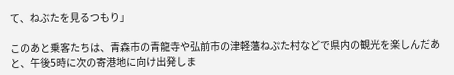て、ねぶたを見るつもり」

このあと乗客たちは、青森市の青龍寺や弘前市の津軽藩ねぷた村などで県内の観光を楽しんだあと、午後5時に次の寄港地に向け出発しま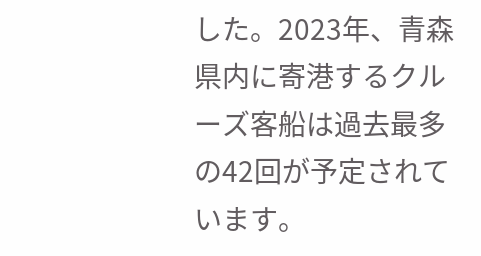した。2023年、青森県内に寄港するクルーズ客船は過去最多の42回が予定されています。